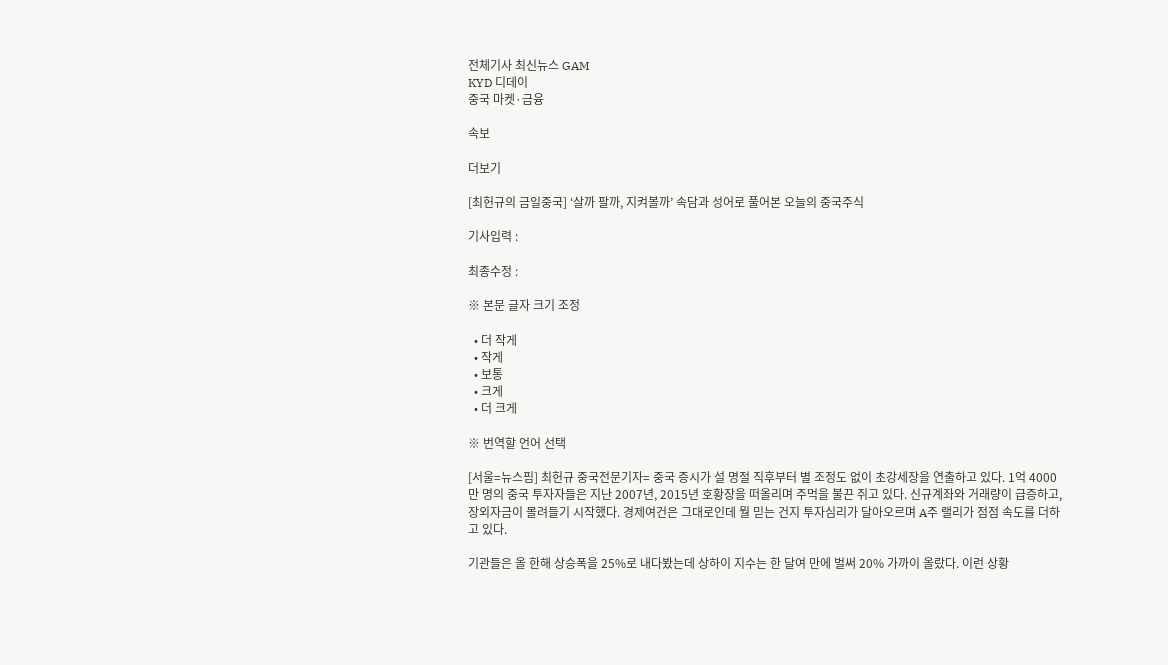전체기사 최신뉴스 GAM
KYD 디데이
중국 마켓·금융

속보

더보기

[최헌규의 금일중국] ‘살까 팔까, 지켜볼까’ 속담과 성어로 풀어본 오늘의 중국주식

기사입력 :

최종수정 :

※ 본문 글자 크기 조정

  • 더 작게
  • 작게
  • 보통
  • 크게
  • 더 크게

※ 번역할 언어 선택

[서울=뉴스핌] 최헌규 중국전문기자= 중국 증시가 설 명절 직후부터 별 조정도 없이 초강세장을 연출하고 있다. 1억 4000만 명의 중국 투자자들은 지난 2007년, 2015년 호황장을 떠올리며 주먹을 불끈 쥐고 있다. 신규계좌와 거래량이 급증하고, 장외자금이 몰려들기 시작했다. 경제여건은 그대로인데 뭘 믿는 건지 투자심리가 달아오르며 A주 랠리가 점점 속도를 더하고 있다.

기관들은 올 한해 상승폭을 25%로 내다봤는데 상하이 지수는 한 달여 만에 벌써 20% 가까이 올랐다. 이런 상황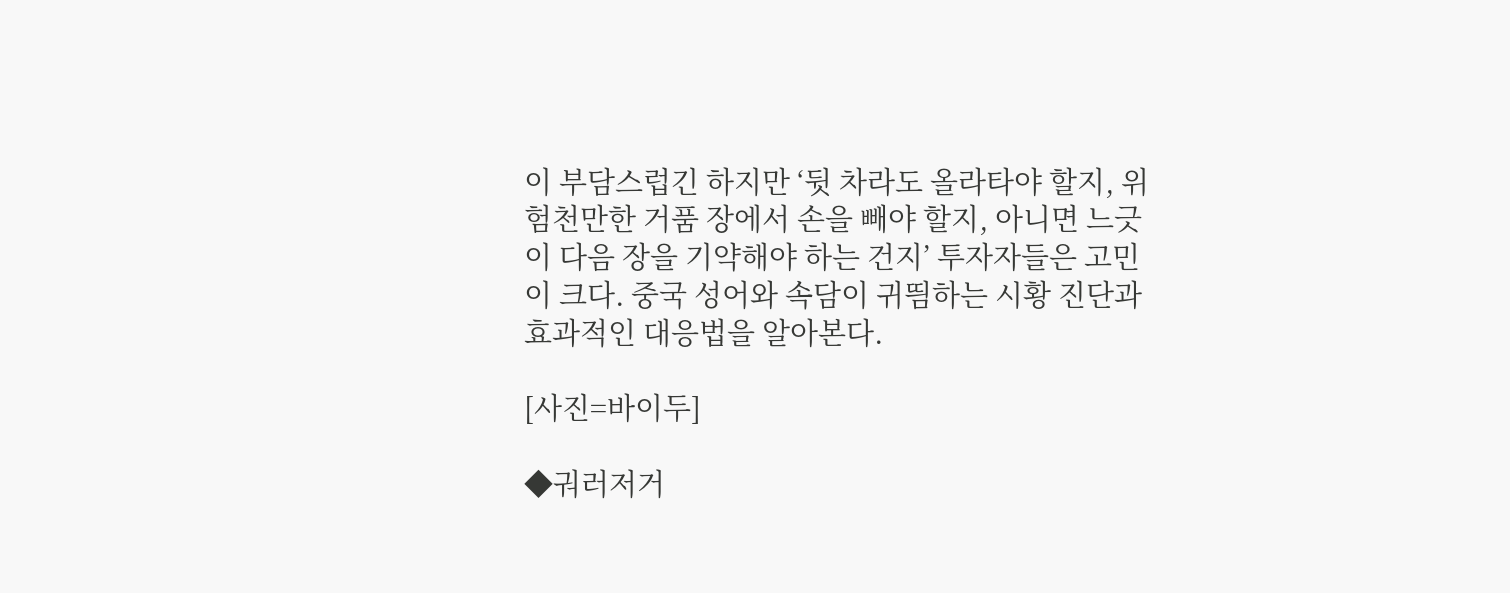이 부담스럽긴 하지만 ‘뒷 차라도 올라타야 할지, 위험천만한 거품 장에서 손을 빼야 할지, 아니면 느긋이 다음 장을 기약해야 하는 건지’ 투자자들은 고민이 크다. 중국 성어와 속담이 귀띔하는 시황 진단과 효과적인 대응법을 알아본다.

[사진=바이두]

◆궈러저거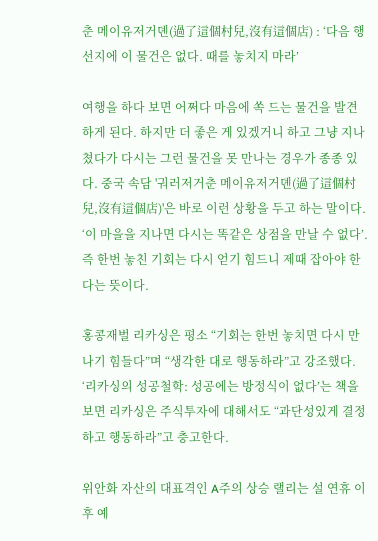춘 메이유저거뎬(過了這個村兒,沒有這個店) : ‘다음 행선지에 이 물건은 없다. 때를 놓치지 마라’

여행을 하다 보면 어쩌다 마음에 쏙 드는 물건을 발견하게 된다. 하지만 더 좋은 게 있겠거니 하고 그냥 지나쳤다가 다시는 그런 물건을 못 만나는 경우가 종종 있다. 중국 속담 '궈러저거춘 메이유저거뎬(過了這個村兒,沒有這個店)'은 바로 이런 상황을 두고 하는 말이다. ‘이 마을을 지나면 다시는 똑같은 상점을 만날 수 없다’. 즉 한번 놓친 기회는 다시 얻기 힘드니 제때 잡아야 한다는 뜻이다.

홍콩재벌 리카싱은 평소 “기회는 한번 놓치면 다시 만나기 힘들다”며 “생각한 대로 행동하라”고 강조했다. ‘리카싱의 성공철학: 성공에는 방정식이 없다’는 책을 보면 리카싱은 주식투자에 대해서도 “과단성있게 결정하고 행동하라”고 충고한다.

위안화 자산의 대표격인 A주의 상승 랠리는 설 연휴 이후 예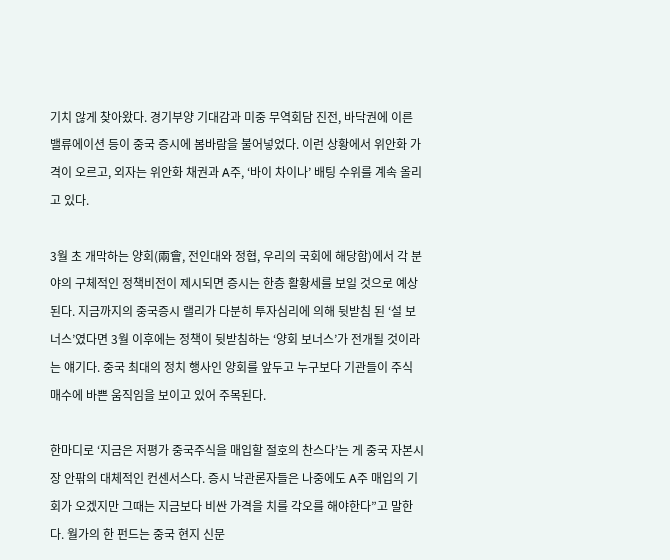기치 않게 찾아왔다. 경기부양 기대감과 미중 무역회담 진전, 바닥권에 이른 밸류에이션 등이 중국 증시에 봄바람을 불어넣었다. 이런 상황에서 위안화 가격이 오르고, 외자는 위안화 채권과 A주, ‘바이 차이나’ 배팅 수위를 계속 올리고 있다.

3월 초 개막하는 양회(兩會, 전인대와 정협, 우리의 국회에 해당함)에서 각 분야의 구체적인 정책비전이 제시되면 증시는 한층 활황세를 보일 것으로 예상된다. 지금까지의 중국증시 랠리가 다분히 투자심리에 의해 뒷받침 된 ‘설 보너스’였다면 3월 이후에는 정책이 뒷받침하는 ‘양회 보너스’가 전개될 것이라는 얘기다. 중국 최대의 정치 행사인 양회를 앞두고 누구보다 기관들이 주식 매수에 바쁜 움직임을 보이고 있어 주목된다.

한마디로 ‘지금은 저평가 중국주식을 매입할 절호의 찬스다’는 게 중국 자본시장 안팎의 대체적인 컨센서스다. 증시 낙관론자들은 나중에도 A주 매입의 기회가 오겠지만 그때는 지금보다 비싼 가격을 치를 각오를 해야한다”고 말한다. 월가의 한 펀드는 중국 현지 신문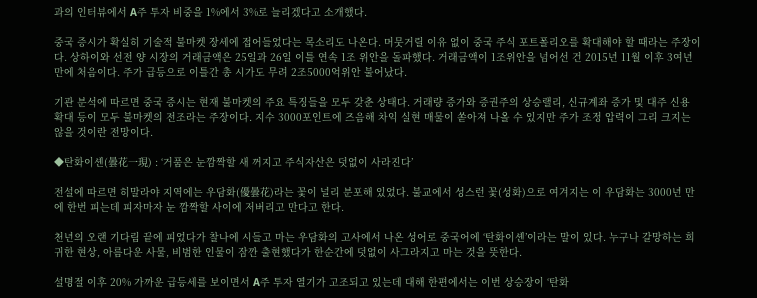과의 인터뷰에서 A주 투자 비중을 1%에서 3%로 늘리겠다고 소개했다.

중국 증시가 확실히 기술적 불마켓 장세에 접어들었다는 목소리도 나온다. 머뭇거릴 이유 없이 중국 주식 포트폴리오를 확대해야 할 때라는 주장이다. 상하이와 선전 양 시장의 거래금액은 25일과 26일 이틀 연속 1조 위안을 돌파했다. 거래금액이 1조위안을 넘어선 건 2015년 11월 이후 3여년 만에 처음이다. 주가 급등으로 이틀간 총 시가도 무려 2조5000억위안 불어났다.

기관 분석에 따르면 중국 증시는 현재 불마켓의 주요 특징들을 모두 갖춘 상태다. 거래량 증가와 증권주의 상승랠리, 신규계좌 증가 및 대주 신용 확대 등이 모두 불마켓의 전조라는 주장이다. 지수 3000포인트에 즈음해 차익 실현 매물이 쏟아져 나올 수 있지만 주가 조정 압력이 그리 크지는 않을 것이란 전망이다.

◆탄화이셴(曇花一現) : ‘거품은 눈깜짝할 새 꺼지고 주식자산은 덧없이 사라진다’

전설에 따르면 히말라야 지역에는 우담화(優曇花)라는 꽃이 널리 분포해 있었다. 불교에서 성스런 꽃(성화)으로 여겨지는 이 우담화는 3000년 만에 한번 피는데 피자마자 눈 깜짝할 사이에 저버리고 만다고 한다.

천년의 오랜 기다림 끝에 피었다가 찰나에 시들고 마는 우담화의 고사에서 나온 성어로 중국어에 ‘탄화이셴’이라는 말이 있다. 누구나 갈망하는 희귀한 현상, 아름다운 사물, 비범한 인물이 잠깐 출현했다가 한순간에 덧없이 사그라지고 마는 것을 뜻한다.

설명절 이후 20% 가까운 급등세를 보이면서 A주 투자 열기가 고조되고 있는데 대해 한편에서는 이번 상승장이 ‘탄화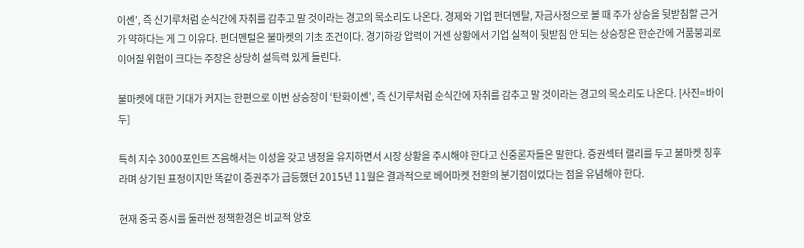이셴’, 즉 신기루처럼 순식간에 자취를 감추고 말 것이라는 경고의 목소리도 나온다. 경제와 기업 펀더멘탈, 자금사정으로 볼 때 주가 상승을 뒷받침할 근거가 약하다는 게 그 이유다. 펀더멘털은 불마켓의 기초 조건이다. 경기하강 압력이 거센 상황에서 기업 실적이 뒷받침 안 되는 상승장은 한순간에 거품붕괴로 이어질 위험이 크다는 주장은 상당히 설득력 있게 들린다.

불마켓에 대한 기대가 커지는 한편으로 이번 상승장이 ‘탄화이셴’, 즉 신기루처럼 순식간에 자취를 감추고 말 것이라는 경고의 목소리도 나온다. [사진=바이두]

특히 지수 3000포인트 즈음해서는 이성을 갖고 냉정을 유지하면서 시장 상황을 주시해야 한다고 신중론자들은 말한다. 증권섹터 랠리를 두고 불마켓 징후라며 상기된 표정이지만 똑같이 증권주가 급등했던 2015년 11월은 결과적으로 베어마켓 전환의 분기점이었다는 점을 유념해야 한다.

현재 중국 증시를 둘러싼 정책환경은 비교적 양호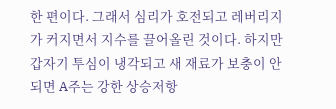한 편이다. 그래서 심리가 호전되고 레버리지가 커지면서 지수를 끌어올린 것이다. 하지만 갑자기 투심이 냉각되고 새 재료가 보충이 안 되면 A주는 강한 상승저항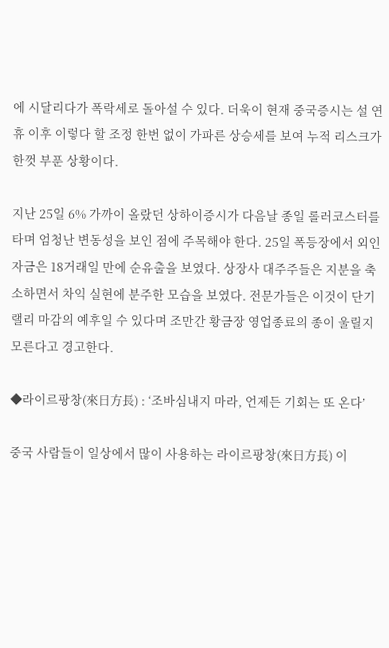에 시달리다가 폭락세로 돌아설 수 있다. 더욱이 현재 중국증시는 설 연휴 이후 이렇다 할 조정 한번 없이 가파른 상승세를 보여 누적 리스크가 한껏 부푼 상황이다.

지난 25일 6% 가까이 올랐던 상하이증시가 다음날 종일 롤러코스터를 타며 엄청난 변동성을 보인 점에 주목해야 한다. 25일 폭등장에서 외인 자금은 18거래일 만에 순유출을 보였다. 상장사 대주주들은 지분을 축소하면서 차익 실현에 분주한 모습을 보였다. 전문가들은 이것이 단기 랠리 마감의 예후일 수 있다며 조만간 황금장 영업종료의 종이 울릴지 모른다고 경고한다.

◆라이르팡창(來日方長) : ‘조바심내지 마라, 언제든 기회는 또 온다’

중국 사람들이 일상에서 많이 사용하는 라이르팡창(來日方長) 이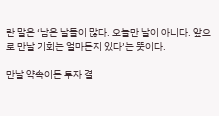란 말은 ‘남은 날들이 많다. 오늘만 날이 아니다. 앞으로 만날 기회는 얼마든지 있다’는 뜻이다.

만날 약속이든 투자 결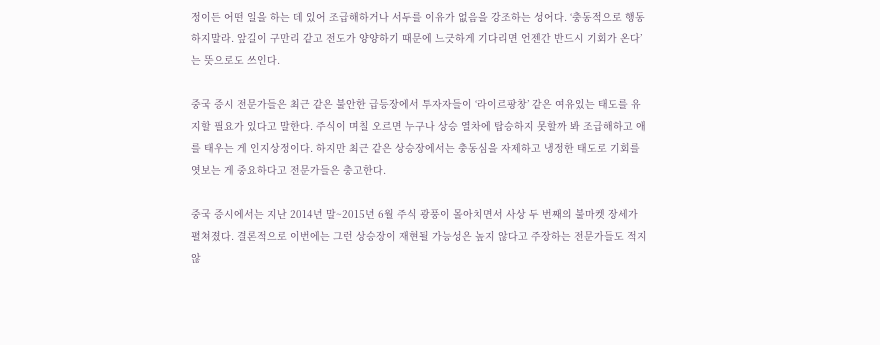정이든 어떤 일을 하는 데 있어 조급해하거나 서두를 이유가 없음을 강조하는 성어다. ‘충동적으로 행동하지말라. 앞길이 구만리 같고 전도가 양양하기 때문에 느긋하게 기다리면 언젠간 반드시 기회가 온다’는 뜻으로도 쓰인다.

중국 증시 전문가들은 최근 같은 불안한 급등장에서 투자자들이 ‘라이르팡창’ 같은 여유있는 태도를 유지할 필요가 있다고 말한다. 주식이 며칠 오르면 누구나 상승 열차에 탑승하지 못할까 봐 조급해하고 애를 태우는 게 인지상정이다. 하지만 최근 같은 상승장에서는 충동심을 자제하고 냉정한 태도로 기회를 엿보는 게 중요하다고 전문가들은 충고한다.

중국 증시에서는 지난 2014년 말~2015년 6월 주식 광풍이 몰아치면서 사상 두 번째의 불마켓 장세가 펼쳐졌다. 결론적으로 이번에는 그런 상승장이 재현될 가능성은 높지 않다고 주장하는 전문가들도 적지 않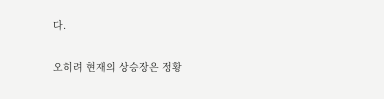다.

오히려 현재의 상승장은 정황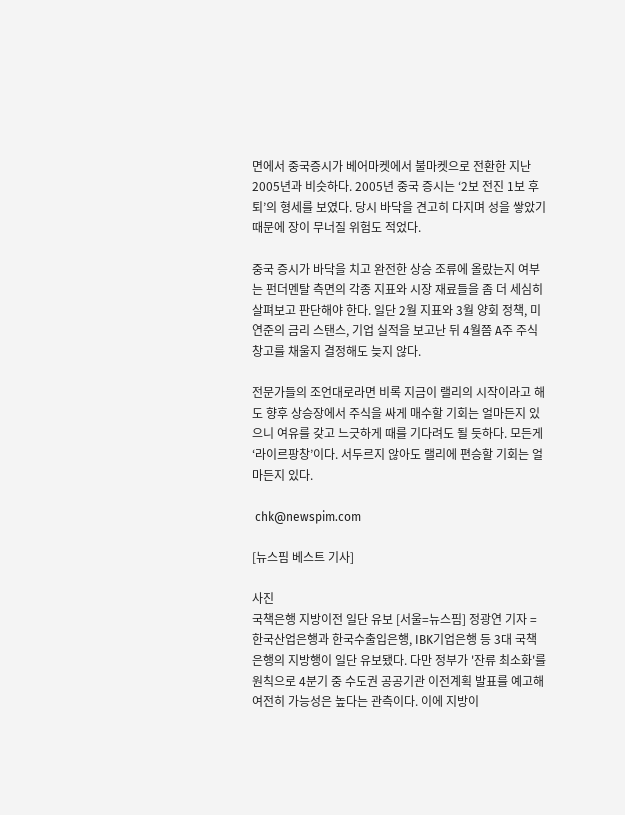면에서 중국증시가 베어마켓에서 불마켓으로 전환한 지난 2005년과 비슷하다. 2005년 중국 증시는 ‘2보 전진 1보 후퇴’의 형세를 보였다. 당시 바닥을 견고히 다지며 성을 쌓았기 때문에 장이 무너질 위험도 적었다.

중국 증시가 바닥을 치고 완전한 상승 조류에 올랐는지 여부는 펀더멘탈 측면의 각종 지표와 시장 재료들을 좀 더 세심히 살펴보고 판단해야 한다. 일단 2월 지표와 3월 양회 정책, 미 연준의 금리 스탠스, 기업 실적을 보고난 뒤 4월쯤 A주 주식 창고를 채울지 결정해도 늦지 않다.

전문가들의 조언대로라면 비록 지금이 랠리의 시작이라고 해도 향후 상승장에서 주식을 싸게 매수할 기회는 얼마든지 있으니 여유를 갖고 느긋하게 때를 기다려도 될 듯하다. 모든게 ‘라이르팡창’이다. 서두르지 않아도 랠리에 편승할 기회는 얼마든지 있다.

 chk@newspim.com

[뉴스핌 베스트 기사]

사진
국책은행 지방이전 일단 유보 [서울=뉴스핌] 정광연 기자 = 한국산업은행과 한국수출입은행, IBK기업은행 등 3대 국책은행의 지방행이 일단 유보됐다. 다만 정부가 '잔류 최소화'를 원칙으로 4분기 중 수도권 공공기관 이전계획 발표를 예고해 여전히 가능성은 높다는 관측이다. 이에 지방이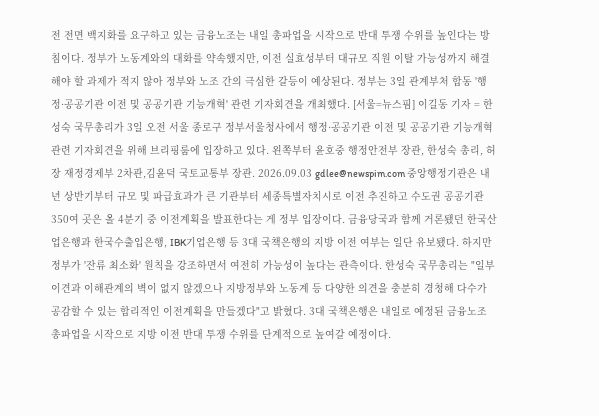전 전면 백지화를 요구하고 있는 금융노조는 내일 총파업을 시작으로 반대 투쟁 수위를 높인다는 방침이다. 정부가 노동계와의 대화를 약속했지만, 이전 실효성부터 대규모 직원 이탈 가능성까지 해결해야 할 과제가 적지 않아 정부와 노조 간의 극심한 갈등이 예상된다. 정부는 3일 관계부처 합동 '행정·공공기관 이전 및 공공기관 기능개혁' 관련 기자회견을 개최했다. [서울=뉴스핌] 이길동 기자 = 한성숙 국무총리가 3일 오전 서울 종로구 정부서울청사에서 행정·공공기관 이전 및 공공기관 기능개혁 관련 기자회견을 위해 브리핑룸에 입장하고 있다. 왼쪽부터 윤호중 행정안전부 장관, 한성숙 총리, 허장 재정경제부 2차관,김윤덕 국토교통부 장관. 2026.09.03 gdlee@newspim.com 중앙행정기관은 내년 상반기부터 규모 및 파급효과가 큰 기관부터 세종특별자치시로 이전 추진하고 수도권 공공기관 350여 곳은 올 4분기 중 이전계획을 발표한다는 게 정부 입장이다. 금융당국과 함께 거론됐던 한국산업은행과 한국수출입은행, IBK기업은행 등 3대 국책은행의 지방 이전 여부는 일단 유보됐다. 하지만 정부가 '잔류 최소화' 원칙을 강조하면서 여전히 가능성이 높다는 관측이다. 한성숙 국무총리는 "일부 이견과 이해관계의 벽이 없지 않겠으나 지방정부와 노동계 등 다양한 의견을 충분히 경청해 다수가 공감할 수 있는 합리적인 이전계획을 만들겠다"고 밝혔다. 3대 국책은행은 내일로 예정된 금융노조 총파업을 시작으로 지방 이전 반대 투쟁 수위를 단계적으로 높여갈 예정이다.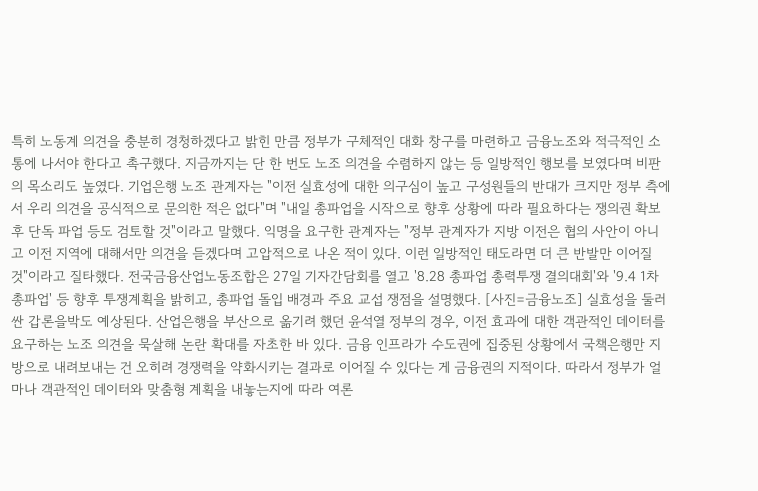특히 노동계 의견을 충분히 경청하겠다고 밝힌 만큼 정부가 구체적인 대화 창구를 마련하고 금융노조와 적극적인 소통에 나서야 한다고 촉구했다. 지금까지는 단 한 번도 노조 의견을 수렴하지 않는 등 일방적인 행보를 보였다며 비판의 목소리도 높였다. 기업은행 노조 관계자는 "이전 실효성에 대한 의구심이 높고 구성원들의 반대가 크지만 정부 측에서 우리 의견을 공식적으로 문의한 적은 없다"며 "내일 총파업을 시작으로 향후 상황에 따라 필요하다는 쟁의권 확보 후 단독 파업 등도 검토할 것"이라고 말했다. 익명을 요구한 관계자는 "정부 관계자가 지방 이전은 협의 사안이 아니고 이전 지역에 대해서만 의견을 듣겠다며 고압적으로 나온 적이 있다. 이런 일방적인 태도라면 더 큰 반발만 이어질 것"이라고 질타했다. 전국금융산업노동조합은 27일 기자간담회를 열고 '8.28 총파업 총력투쟁 결의대회'와 '9.4 1차 총파업' 등 향후 투쟁계획을 밝히고, 총파업 돌입 배경과 주요 교섭 쟁점을 설명했다. [사진=금융노조] 실효성을 둘러싼 갑론을박도 예상된다. 산업은행을 부산으로 옮기려 했던 윤석열 정부의 경우, 이전 효과에 대한 객관적인 데이터를 요구하는 노조 의견을 묵살해 논란 확대를 자초한 바 있다. 금융 인프라가 수도권에 집중된 상황에서 국책은행만 지방으로 내려보내는 건 오히려 경쟁력을 약화시키는 결과로 이어질 수 있다는 게 금융권의 지적이다. 따라서 정부가 얼마나 객관적인 데이터와 맞춤형 계획을 내놓는지에 따라 여론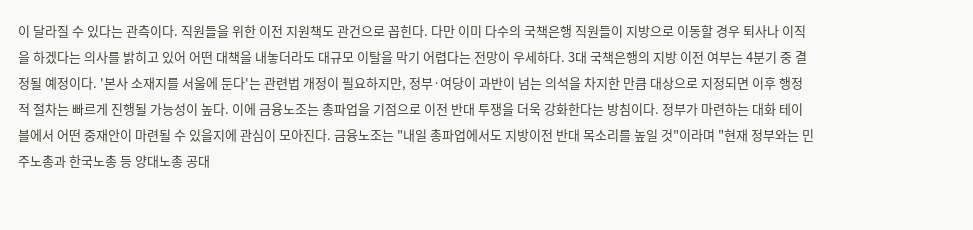이 달라질 수 있다는 관측이다. 직원들을 위한 이전 지원책도 관건으로 꼽힌다. 다만 이미 다수의 국책은행 직원들이 지방으로 이동할 경우 퇴사나 이직을 하겠다는 의사를 밝히고 있어 어떤 대책을 내놓더라도 대규모 이탈을 막기 어렵다는 전망이 우세하다. 3대 국책은행의 지방 이전 여부는 4분기 중 결정될 예정이다. '본사 소재지를 서울에 둔다'는 관련법 개정이 필요하지만, 정부·여당이 과반이 넘는 의석을 차지한 만큼 대상으로 지정되면 이후 행정적 절차는 빠르게 진행될 가능성이 높다. 이에 금융노조는 총파업을 기점으로 이전 반대 투쟁을 더욱 강화한다는 방침이다. 정부가 마련하는 대화 테이블에서 어떤 중재안이 마련될 수 있을지에 관심이 모아진다. 금융노조는 "내일 총파업에서도 지방이전 반대 목소리를 높일 것"이라며 "현재 정부와는 민주노총과 한국노총 등 양대노총 공대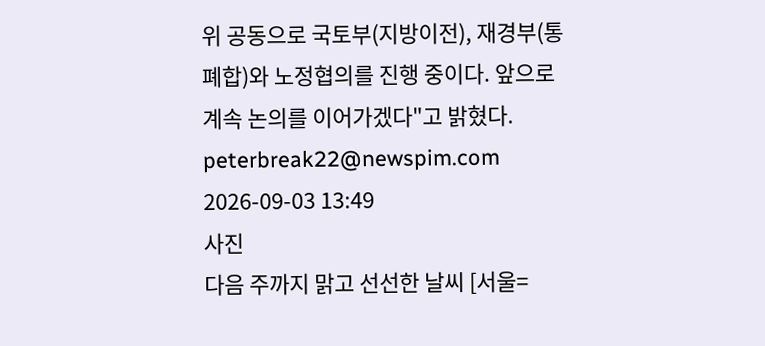위 공동으로 국토부(지방이전), 재경부(통폐합)와 노정협의를 진행 중이다. 앞으로 계속 논의를 이어가겠다"고 밝혔다. peterbreak22@newspim.com 2026-09-03 13:49
사진
다음 주까지 맑고 선선한 날씨 [서울=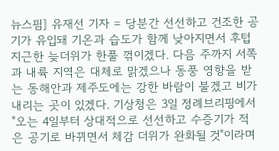뉴스핌] 유재선 기자 = 당분간 선선하고 건조한 공기가 유입돼 기온과 습도가 함께 낮아지면서 후텁지근한 늦더위가 한풀 꺾이겠다. 다음 주까지 서쪽과 내륙 지역은 대체로 맑겠으나 동풍 영향을 받는 동해안과 제주도에는 강한 바람이 불겠고 비가 내리는 곳이 있겠다. 기상청은 3일 정례브리핑에서 "오는 4일부터 상대적으로 선선하고 수증기가 적은 공기로 바뀌면서 체감 더위가 완화될 것"이라며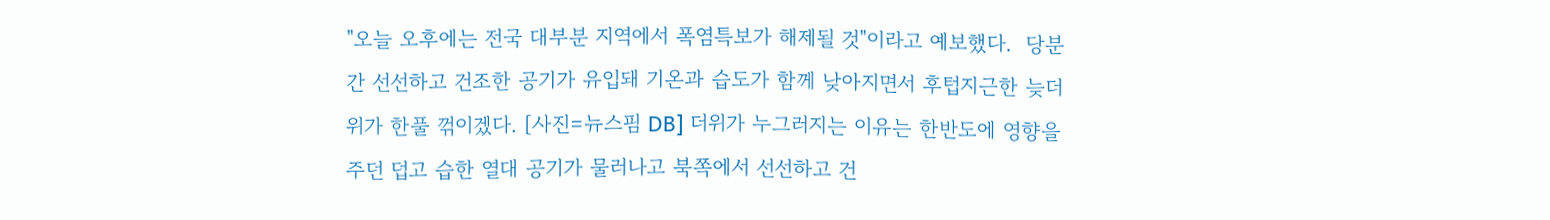"오늘 오후에는 전국 대부분 지역에서 폭염특보가 해제될 것"이라고 예보했다.  당분간 선선하고 건조한 공기가 유입돼 기온과 습도가 함께 낮아지면서 후텁지근한 늦더위가 한풀 꺾이겠다. [사진=뉴스핌 DB] 더위가 누그러지는 이유는 한반도에 영향을 주던 덥고 습한 열대 공기가 물러나고 북쪽에서 선선하고 건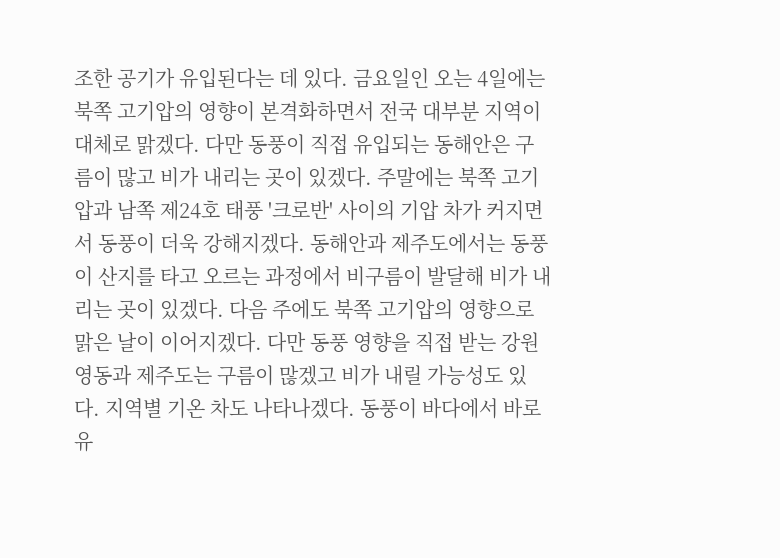조한 공기가 유입된다는 데 있다. 금요일인 오는 4일에는 북쪽 고기압의 영향이 본격화하면서 전국 대부분 지역이 대체로 맑겠다. 다만 동풍이 직접 유입되는 동해안은 구름이 많고 비가 내리는 곳이 있겠다. 주말에는 북쪽 고기압과 남쪽 제24호 태풍 '크로반' 사이의 기압 차가 커지면서 동풍이 더욱 강해지겠다. 동해안과 제주도에서는 동풍이 산지를 타고 오르는 과정에서 비구름이 발달해 비가 내리는 곳이 있겠다. 다음 주에도 북쪽 고기압의 영향으로 맑은 날이 이어지겠다. 다만 동풍 영향을 직접 받는 강원 영동과 제주도는 구름이 많겠고 비가 내릴 가능성도 있다. 지역별 기온 차도 나타나겠다. 동풍이 바다에서 바로 유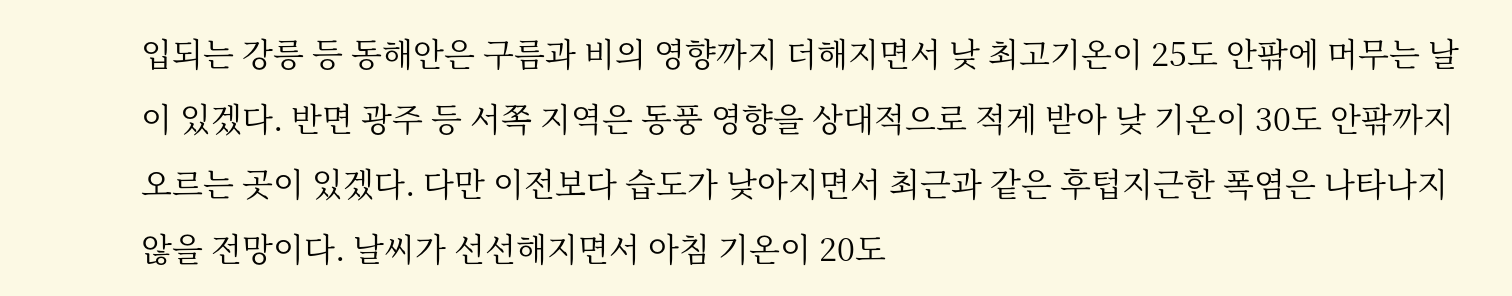입되는 강릉 등 동해안은 구름과 비의 영향까지 더해지면서 낮 최고기온이 25도 안팎에 머무는 날이 있겠다. 반면 광주 등 서쪽 지역은 동풍 영향을 상대적으로 적게 받아 낮 기온이 30도 안팎까지 오르는 곳이 있겠다. 다만 이전보다 습도가 낮아지면서 최근과 같은 후텁지근한 폭염은 나타나지 않을 전망이다. 날씨가 선선해지면서 아침 기온이 20도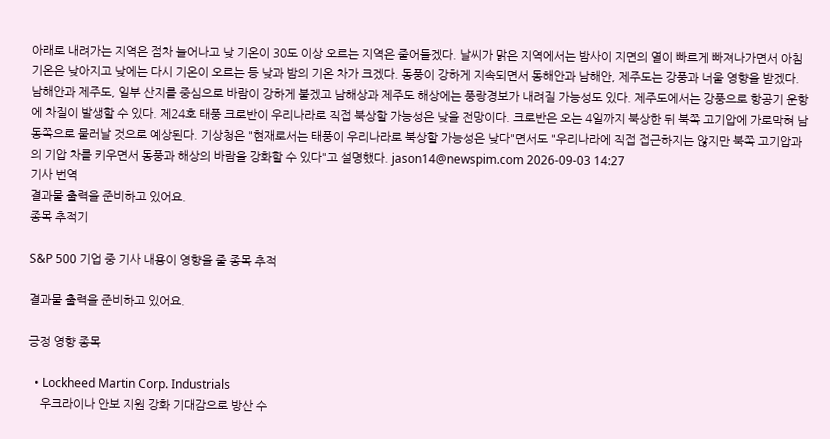아래로 내려가는 지역은 점차 늘어나고 낮 기온이 30도 이상 오르는 지역은 줄어들겠다. 날씨가 맑은 지역에서는 밤사이 지면의 열이 빠르게 빠져나가면서 아침 기온은 낮아지고 낮에는 다시 기온이 오르는 등 낮과 밤의 기온 차가 크겠다. 동풍이 강하게 지속되면서 동해안과 남해안, 제주도는 강풍과 너울 영향을 받겠다. 남해안과 제주도, 일부 산지를 중심으로 바람이 강하게 불겠고 남해상과 제주도 해상에는 풍랑경보가 내려질 가능성도 있다. 제주도에서는 강풍으로 항공기 운항에 차질이 발생할 수 있다. 제24호 태풍 크로반이 우리나라로 직접 북상할 가능성은 낮을 전망이다. 크로반은 오는 4일까지 북상한 뒤 북쪽 고기압에 가로막혀 남동쪽으로 물러날 것으로 예상된다. 기상청은 "현재로서는 태풍이 우리나라로 북상할 가능성은 낮다"면서도 "우리나라에 직접 접근하지는 않지만 북쪽 고기압과의 기압 차를 키우면서 동풍과 해상의 바람을 강화할 수 있다"고 설명했다. jason14@newspim.com 2026-09-03 14:27
기사 번역
결과물 출력을 준비하고 있어요.
종목 추적기

S&P 500 기업 중 기사 내용이 영향을 줄 종목 추적

결과물 출력을 준비하고 있어요.

긍정 영향 종목

  • Lockheed Martin Corp. Industrials
    우크라이나 안보 지원 강화 기대감으로 방산 수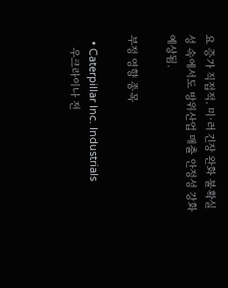요 증가 직접적. 미·러 긴장 완화 불확실성 속에서도 방위산업 매출 안정성 강화 예상됨.

부정 영향 종목

  • Caterpillar Inc. Industrials
    우크라이나 전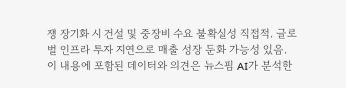쟁 장기화 시 건설 및 중장비 수요 불확실성 직접적. 글로벌 인프라 투자 지연으로 매출 성장 둔화 가능성 있음.
이 내용에 포함된 데이터와 의견은 뉴스핌 AI가 분석한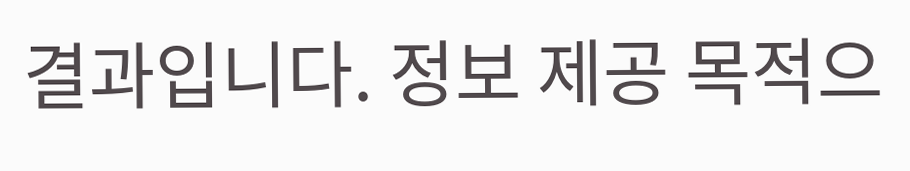결과입니다. 정보 제공 목적으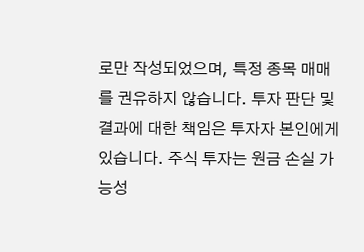로만 작성되었으며, 특정 종목 매매를 권유하지 않습니다. 투자 판단 및 결과에 대한 책임은 투자자 본인에게 있습니다. 주식 투자는 원금 손실 가능성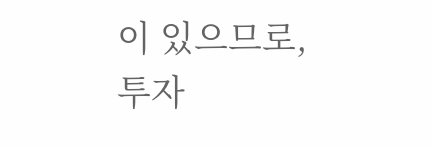이 있으므로, 투자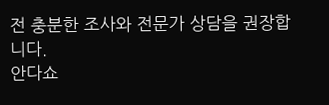전 충분한 조사와 전문가 상담을 권장합니다.
안다쇼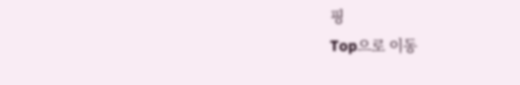핑
Top으로 이동